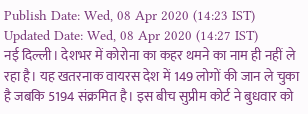Publish Date: Wed, 08 Apr 2020 (14:23 IST)
Updated Date: Wed, 08 Apr 2020 (14:27 IST)
नई दिल्ली। देशभर में कोरोना का कहर थमने का नाम ही नहीं ले रहा है। यह खतरनाक वायरस देश में 149 लोगों की जान ले चुका है जबकि 5194 संक्रमित है। इस बीच सुप्रीम कोर्ट ने बुधवार को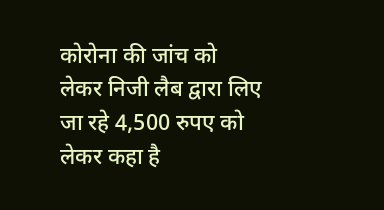कोरोना की जांच को लेकर निजी लैब द्वारा लिए जा रहे 4,500 रुपए को लेकर कहा है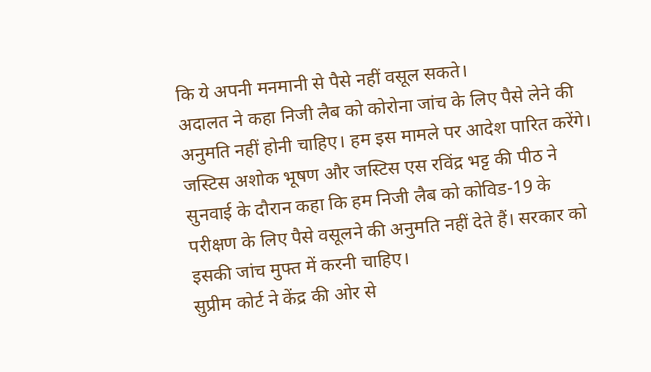कि ये अपनी मनमानी से पैसे नहीं वसूल सकते।
अदालत ने कहा निजी लैब को कोरोना जांच के लिए पैसे लेने की अनुमति नहीं होनी चाहिए। हम इस मामले पर आदेश पारित करेंगे।
जस्टिस अशोक भूषण और जस्टिस एस रविंद्र भट्ट की पीठ ने सुनवाई के दौरान कहा कि हम निजी लैब को कोविड-19 के परीक्षण के लिए पैसे वसूलने की अनुमति नहीं देते हैं। सरकार को इसकी जांच मुफ्त में करनी चाहिए।
सुप्रीम कोर्ट ने केंद्र की ओर से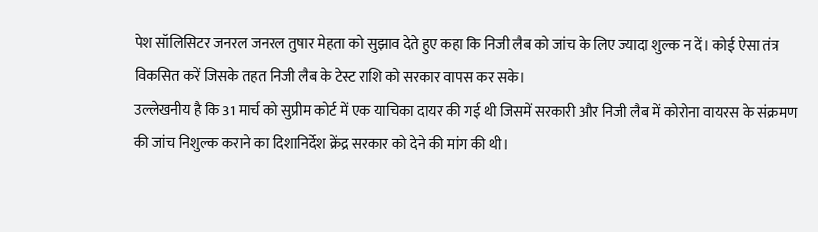पेश सॉलिसिटर जनरल जनरल तुषार मेहता को सुझाव देते हुए कहा कि निजी लैब को जांच के लिए ज्यादा शुल्क न दें। कोई ऐसा तंत्र विकसित करें जिसके तहत निजी लैब के टेस्ट राशि को सरकार वापस कर सके।
उल्लेखनीय है कि 31 मार्च को सुप्रीम कोर्ट में एक याचिका दायर की गई थी जिसमें सरकारी और निजी लैब में कोरोना वायरस के संक्रमण की जांच निशुल्क कराने का दिशानिर्देश क्रेंद्र सरकार को देने की मांग की थी।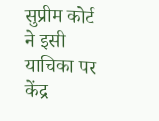सुप्रीम कोर्ट ने इसी याचिका पर केंद्र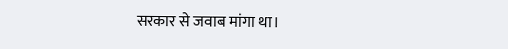सरकार से जवाब मांगा था।